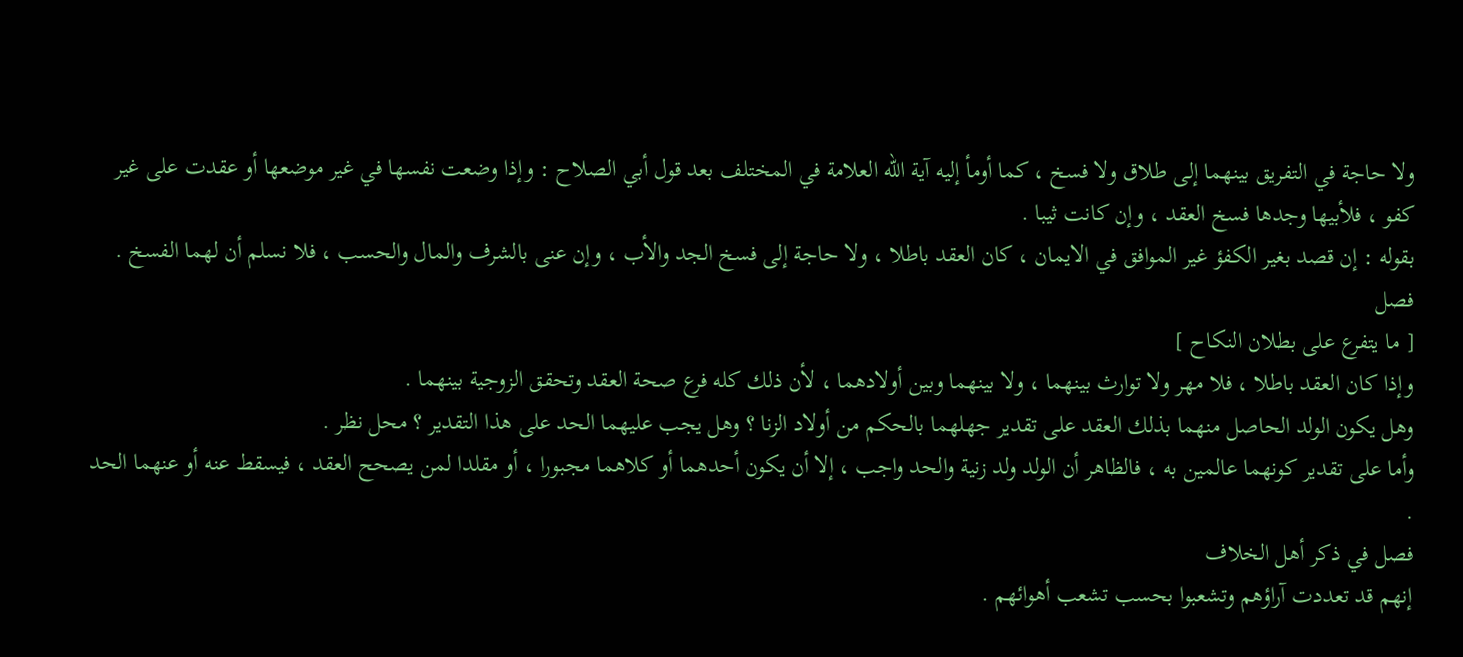ولا حاجة في التفريق بينهما إلى طلاق ولا فسخ ، كما أومأ إليه آية الله العلامة في المختلف بعد قول أبي الصلاح : وإذا وضعت نفسها في غير موضعها أو عقدت على غير كفو ، فلأبيها وجدها فسخ العقد ، وإن كانت ثيبا .
بقوله : إن قصد بغير الكفؤ غير الموافق في الايمان ، كان العقد باطلا ، ولا حاجة إلى فسخ الجد والأب ، وإن عنى بالشرف والمال والحسب ، فلا نسلم أن لهما الفسخ .
فصل
[ ما يتفرع على بطلان النكاح ]
وإذا كان العقد باطلا ، فلا مهر ولا توارث بينهما ، ولا بينهما وبين أولادهما ، لأن ذلك كله فرع صحة العقد وتحقق الزوجية بينهما .
وهل يكون الولد الحاصل منهما بذلك العقد على تقدير جهلهما بالحكم من أولاد الزنا ؟ وهل يجب عليهما الحد على هذا التقدير ؟ محل نظر .
وأما على تقدير كونهما عالمين به ، فالظاهر أن الولد ولد زنية والحد واجب ، إلا أن يكون أحدهما أو كلاهما مجبورا ، أو مقلدا لمن يصحح العقد ، فيسقط عنه أو عنهما الحد .
فصل في ذكر أهل الخلاف
إنهم قد تعددت آراؤهم وتشعبوا بحسب تشعب أهوائهم .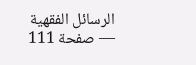الرسائل الفقهية — صفحة 111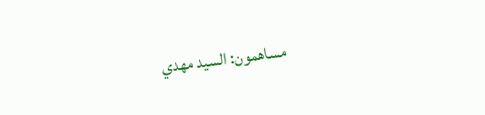مساهمون: السيد مهدي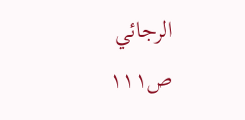الرجائي
ص١١١